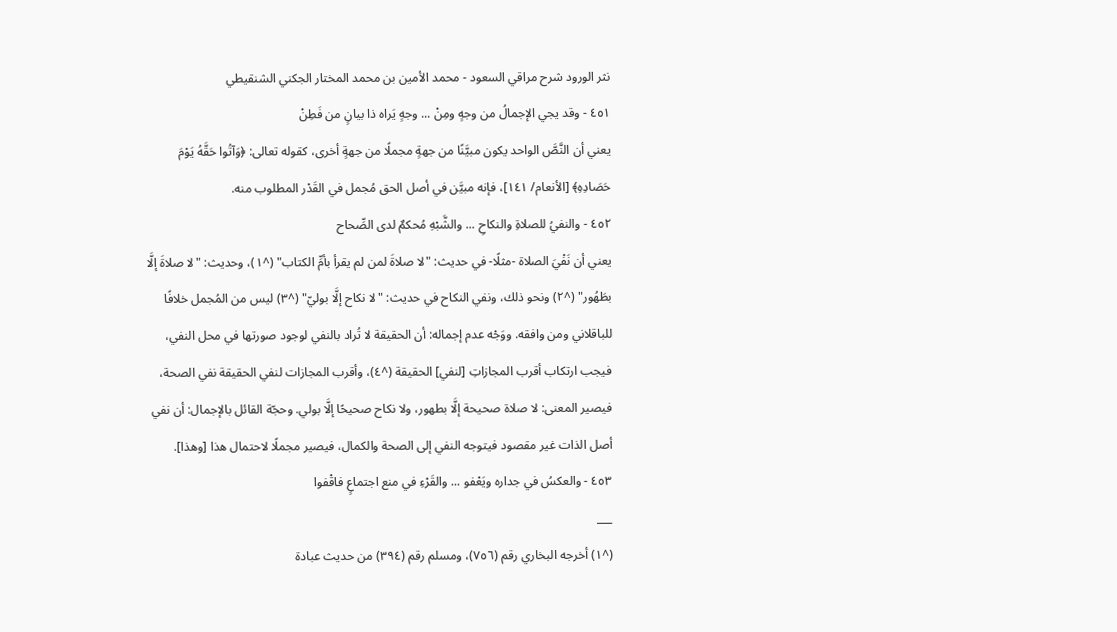نثر الورود شرح مراقي السعود - محمد الأمين بن محمد المختار الجكني الشنقيطي
٤٥١ - وقد يجي الإجمالُ من وجهٍ ومِنْ ... وجهٍ يَراه ذا بيانٍ من فَطِنْ
يعني أن النَّصَّ الواحد يكون مبيَّنًا من جهةٍ مجملًا من جهةٍ أخرى، كقوله تعالى: ﴿وَآتُوا حَقَّهُ يَوْمَ حَصَادِهِ﴾ [الأنعام/ ١٤١]، فإنه مبيَّن في أصل الحق مُجمل في القَدْر المطلوب منه.
٤٥٢ - والنفيُ للصلاةِ والنكاحِ ... والشَّبْهِ مُحكمٌ لدى الصِّحاح
يعني أن نَفْيَ الصلاة -مثلًا- في حديث: "لا صلاةَ لمن لم يقرأ بأمِّ الكتاب" (^١)، وحديث: "لا صلاةَ إلَّا بطَهُور" (^٢) ونحو ذلك، ونفي النكاح في حديث: "لا نكاح إلَّا بوليّ" (^٣) ليس من المُجمل خلافًا للباقلاني ومن وافقه. ووَجْه عدم إجماله: أن الحقيقة لا تُراد بالنفي لوجود صورتها في محل النفي، فيجب ارتكاب أقرب المجازاتِ [لنفي] الحقيقة (^٤)، وأقرب المجازات لنفي الحقيقة نفي الصحة، فيصير المعنى: لا صلاة صحيحة إلَّا بطهور، ولا نكاح صحيحًا إلَّا بولي. وحجّة القائل بالإجمال: أن نفي أصل الذات غير مقصود فيتوجه النفي إلى الصحة والكمال، فيصير مجملًا لاحتمال هذا [وهذا].
٤٥٣ - والعكسُ في جداره ويَعْفو ... والقَرْءِ في منع اجتماعٍ فاقْفوا
___
(^١) أخرجه البخاري رقم (٧٥٦)، ومسلم رقم (٣٩٤) من حديث عبادة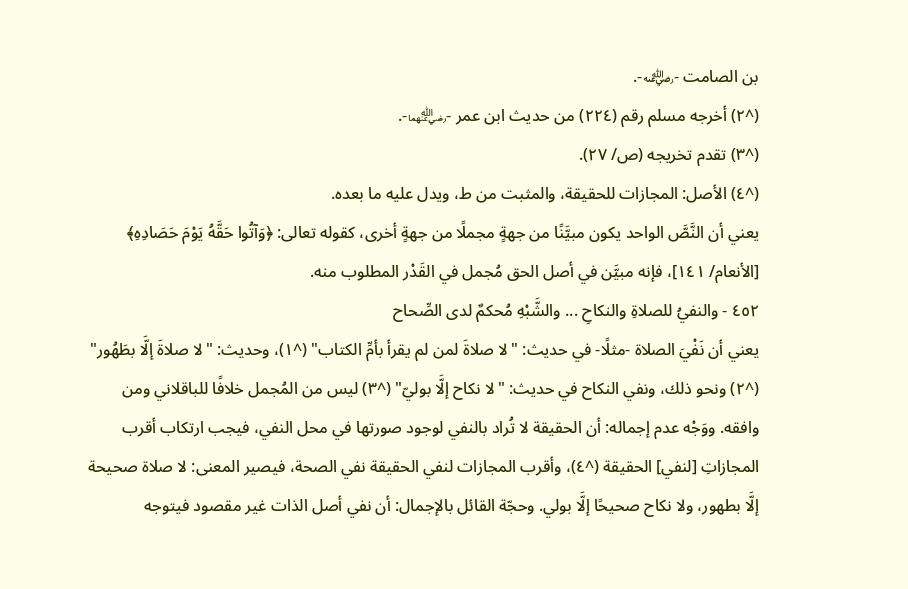بن الصامت -﵁-.
(^٢) أخرجه مسلم رقم (٢٢٤) من حديث ابن عمر -﵄-.
(^٣) تقدم تخريجه (ص/ ٢٧).
(^٤) الأصل: المجازات للحقيقة، والمثبت من ط، ويدل عليه ما بعده.
يعني أن النَّصَّ الواحد يكون مبيَّنًا من جهةٍ مجملًا من جهةٍ أخرى، كقوله تعالى: ﴿وَآتُوا حَقَّهُ يَوْمَ حَصَادِهِ﴾ [الأنعام/ ١٤١]، فإنه مبيَّن في أصل الحق مُجمل في القَدْر المطلوب منه.
٤٥٢ - والنفيُ للصلاةِ والنكاحِ ... والشَّبْهِ مُحكمٌ لدى الصِّحاح
يعني أن نَفْيَ الصلاة -مثلًا- في حديث: "لا صلاةَ لمن لم يقرأ بأمِّ الكتاب" (^١)، وحديث: "لا صلاةَ إلَّا بطَهُور" (^٢) ونحو ذلك، ونفي النكاح في حديث: "لا نكاح إلَّا بوليّ" (^٣) ليس من المُجمل خلافًا للباقلاني ومن وافقه. ووَجْه عدم إجماله: أن الحقيقة لا تُراد بالنفي لوجود صورتها في محل النفي، فيجب ارتكاب أقرب المجازاتِ [لنفي] الحقيقة (^٤)، وأقرب المجازات لنفي الحقيقة نفي الصحة، فيصير المعنى: لا صلاة صحيحة إلَّا بطهور، ولا نكاح صحيحًا إلَّا بولي. وحجّة القائل بالإجمال: أن نفي أصل الذات غير مقصود فيتوجه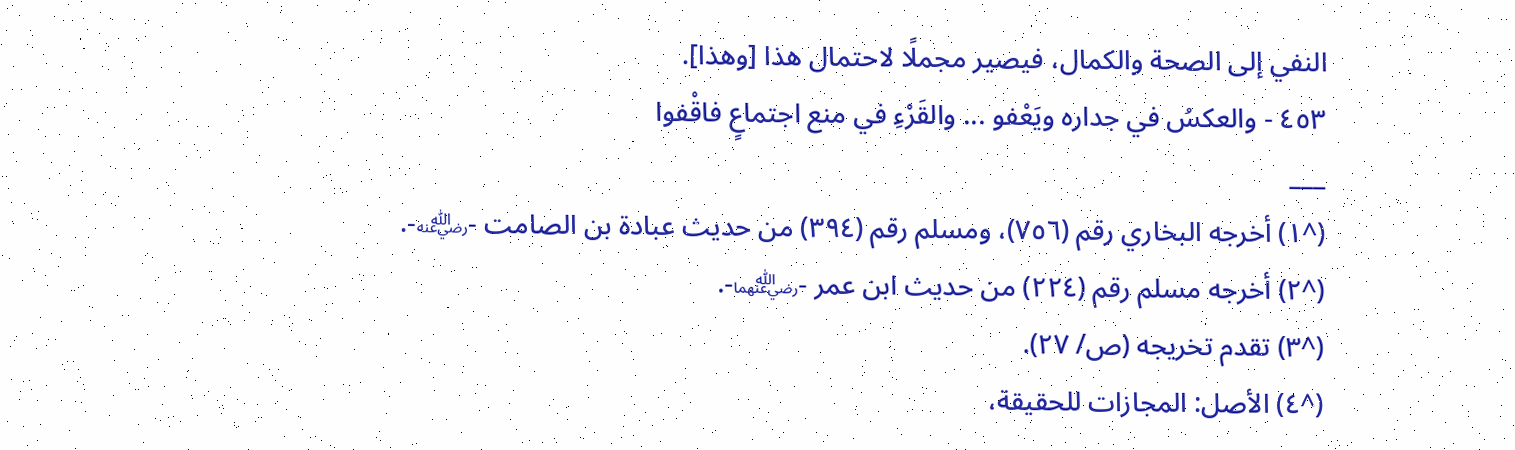النفي إلى الصحة والكمال، فيصير مجملًا لاحتمال هذا [وهذا].
٤٥٣ - والعكسُ في جداره ويَعْفو ... والقَرْءِ في منع اجتماعٍ فاقْفوا
___
(^١) أخرجه البخاري رقم (٧٥٦)، ومسلم رقم (٣٩٤) من حديث عبادة بن الصامت -﵁-.
(^٢) أخرجه مسلم رقم (٢٢٤) من حديث ابن عمر -﵄-.
(^٣) تقدم تخريجه (ص/ ٢٧).
(^٤) الأصل: المجازات للحقيقة،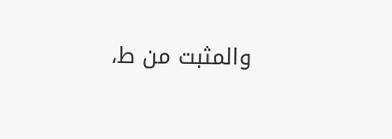والمثبت من ط،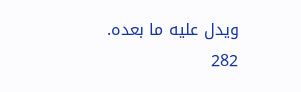ويدل عليه ما بعده.
282